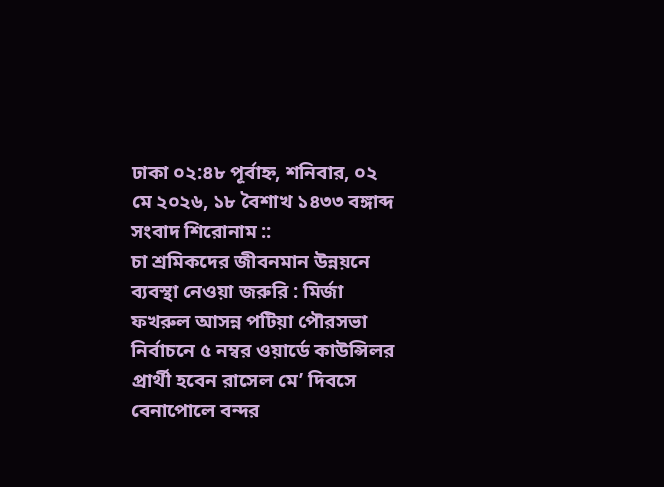ঢাকা ০২:৪৮ পূর্বাহ্ন, শনিবার, ০২ মে ২০২৬, ১৮ বৈশাখ ১৪৩৩ বঙ্গাব্দ
সংবাদ শিরোনাম ::
চা শ্রমিকদের জীবনমান উন্নয়নে ব্যবস্থা নেওয়া জরুরি : মির্জা ফখরুল আসন্ন পটিয়া পৌরসভা নির্বাচনে ৫ নম্বর ওয়ার্ডে কাউন্সিলর প্রার্থী হবেন রাসেল মে’ দিবসে বেনাপোলে বন্দর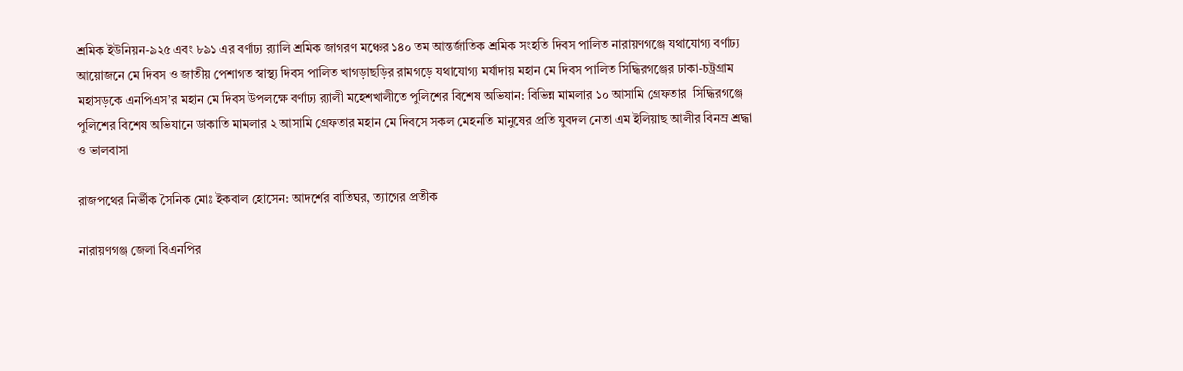শ্রমিক ইউনিয়ন-৯২৫ এবং ৮৯১ এর বর্ণাঢ্য র‍্যালি শ্রমিক জাগরণ মঞ্চের ১৪০ তম আন্তর্জাতিক শ্রমিক সংহতি দিবস পালিত নারায়ণগঞ্জে যথাযোগ্য বর্ণাঢ্য আয়োজনে মে দিবস ও জাতীয় পেশাগত স্বাস্থ্য দিবস পালিত খাগড়াছড়ির রামগড়ে যথাযোগ্য মর্যাদায় মহান মে দিবস পালিত সিদ্ধিরগঞ্জের ঢাকা-চট্রগ্রাম মহাসড়কে এনপিএস’র মহান মে দিবস উপলক্ষে বর্ণাঢ্য র‌্যালী মহেশখালীতে পুলিশের বিশেষ অভিযান: বিভিন্ন মামলার ১০ আসামি গ্রেফতার  সিদ্ধিরগঞ্জে পুলিশের বিশেষ অভিযানে ডাকাতি মামলার ২ আসামি গ্রেফতার মহান মে দিবসে সকল মেহনতি মানুষের প্রতি যুবদল নেতা এম ইলিয়াছ আলীর বিনম্র শ্রদ্ধা ও ভালবাসা

রাজপথের নির্ভীক সৈনিক মোঃ ইকবাল হোসেন: আদর্শের বাতিঘর, ত্যাগের প্রতীক

নারায়ণগঞ্জ জেলা বিএনপির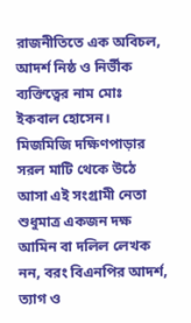রাজনীতিতে এক অবিচল, আদর্শ নিষ্ঠ ও নির্ভীক ব্যক্তিত্বের নাম মোঃ ইকবাল হোসেন। মিজমিজি দক্ষিণপাড়ার সরল মাটি থেকে উঠে আসা এই সংগ্রামী নেতা শুধুমাত্র একজন দক্ষ আমিন বা দলিল লেখক নন, বরং বিএনপির আদর্শ, ত্যাগ ও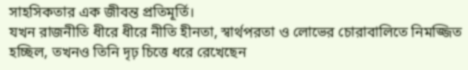সাহসিকতার এক জীবন্ত প্রতিমূর্তি।
যখন রাজনীতি ধীরে ধীরে নীতি হীনতা, স্বার্থপরতা ও লোভের চোরাবালিতে নিমজ্জিত হচ্ছিল, তখনও তিনি দৃঢ় চিত্তে ধরে রেখেছেন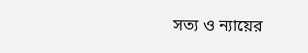সত্য ও ন্যায়ের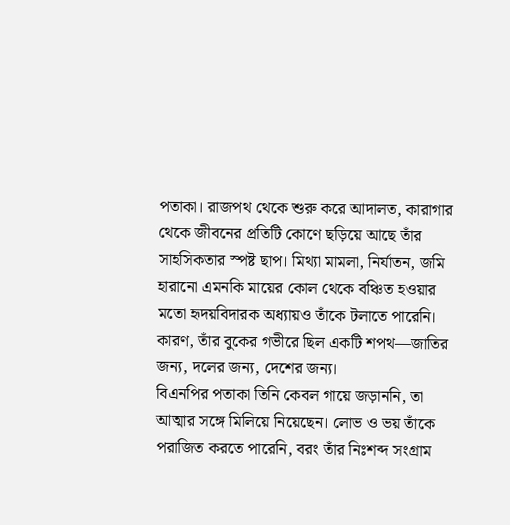পতাকা। রাজপথ থেকে শুরু করে আদালত, কারাগার থেকে জীবনের প্রতিটি কোণে ছড়িয়ে আছে তাঁর সাহসিকতার স্পষ্ট ছাপ। মিথ্যা মামলা, নির্যাতন, জমি হারানো এমনকি মায়ের কোল থেকে বঞ্চিত হওয়ার মতো হৃদয়বিদারক অধ্যায়ও তাঁকে টলাতে পারেনি। কারণ, তাঁর বুকের গভীরে ছিল একটি শপথ—জাতির জন্য, দলের জন্য, দেশের জন্য।
বিএনপির পতাকা তিনি কেবল গায়ে জড়াননি, তা আত্মার সঙ্গে মিলিয়ে নিয়েছেন। লোভ ও ভয় তাঁকে পরাজিত করতে পারেনি, বরং তাঁর নিঃশব্দ সংগ্রাম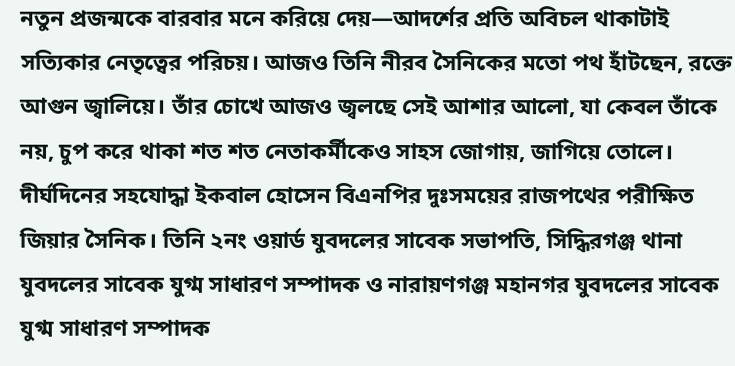নতুন প্রজন্মকে বারবার মনে করিয়ে দেয়—আদর্শের প্রতি অবিচল থাকাটাই সত্যিকার নেতৃত্বের পরিচয়। আজও তিনি নীরব সৈনিকের মতো পথ হাঁটছেন, রক্তে আগুন জ্বালিয়ে। তাঁর চোখে আজও জ্বলছে সেই আশার আলো, যা কেবল তাঁকে নয়, চুপ করে থাকা শত শত নেতাকর্মীকেও সাহস জোগায়, জাগিয়ে তোলে।
দীর্ঘদিনের সহযোদ্ধা ইকবাল হোসেন বিএনপির দুঃসময়ের রাজপথের পরীক্ষিত জিয়ার সৈনিক। তিনি ২নং ওয়ার্ড যুবদলের সাবেক সভাপতি, সিদ্ধিরগঞ্জ থানা যুবদলের সাবেক যুগ্ম সাধারণ সম্পাদক ও নারায়ণগঞ্জ মহানগর যুবদলের সাবেক যুগ্ম সাধারণ সম্পাদক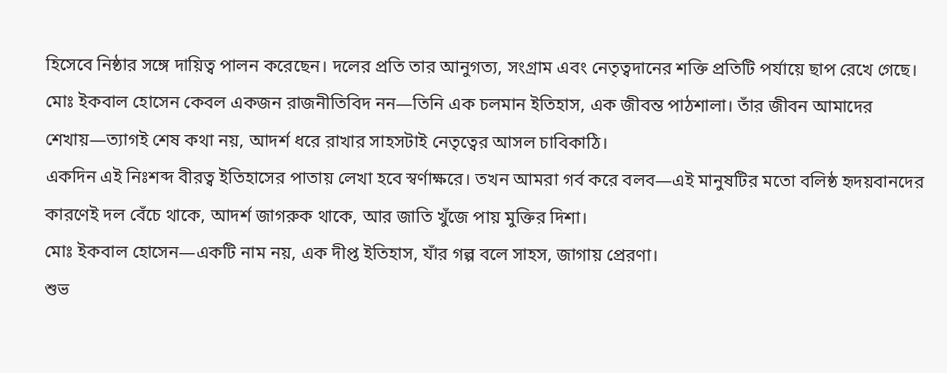হিসেবে নিষ্ঠার সঙ্গে দায়িত্ব পালন করেছেন। দলের প্রতি তার আনুগত্য, সংগ্রাম এবং নেতৃত্বদানের শক্তি প্রতিটি পর্যায়ে ছাপ রেখে গেছে।
মোঃ ইকবাল হোসেন কেবল একজন রাজনীতিবিদ নন—তিনি এক চলমান ইতিহাস, এক জীবন্ত পাঠশালা। তাঁর জীবন আমাদের শেখায়—ত্যাগই শেষ কথা নয়, আদর্শ ধরে রাখার সাহসটাই নেতৃত্বের আসল চাবিকাঠি।
একদিন এই নিঃশব্দ বীরত্ব ইতিহাসের পাতায় লেখা হবে স্বর্ণাক্ষরে। তখন আমরা গর্ব করে বলব—এই মানুষটির মতো বলিষ্ঠ হৃদয়বানদের কারণেই দল বেঁচে থাকে, আদর্শ জাগরুক থাকে, আর জাতি খুঁজে পায় মুক্তির দিশা।
মোঃ ইকবাল হোসেন—একটি নাম নয়, এক দীপ্ত ইতিহাস, যাঁর গল্প বলে সাহস, জাগায় প্রেরণা।
শুভ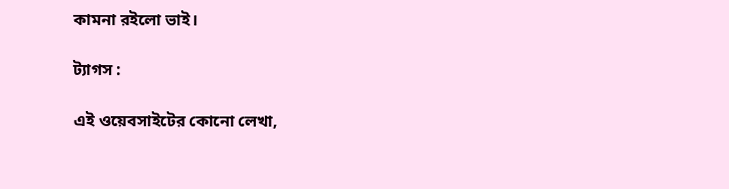কামনা রইলো ভাই।

ট্যাগস :

এই ওয়েবসাইটের কোনো লেখা,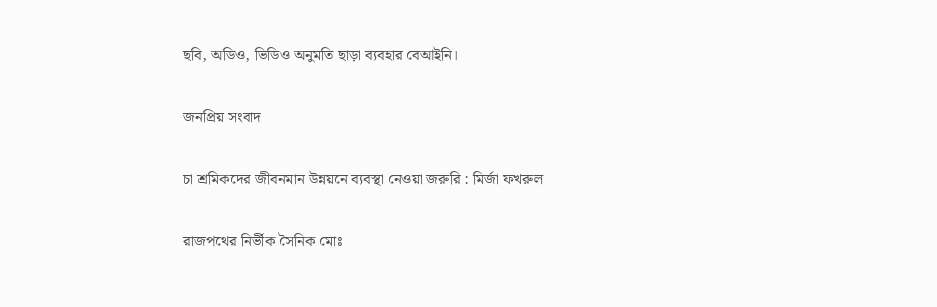ছবি, অডিও, ভিডিও অনুমতি ছাড়া ব্যবহার বেআইনি।

জনপ্রিয় সংবাদ

চা শ্রমিকদের জীবনমান উন্নয়নে ব্যবস্থা নেওয়া জরুরি : মির্জা ফখরুল

রাজপথের নির্ভীক সৈনিক মোঃ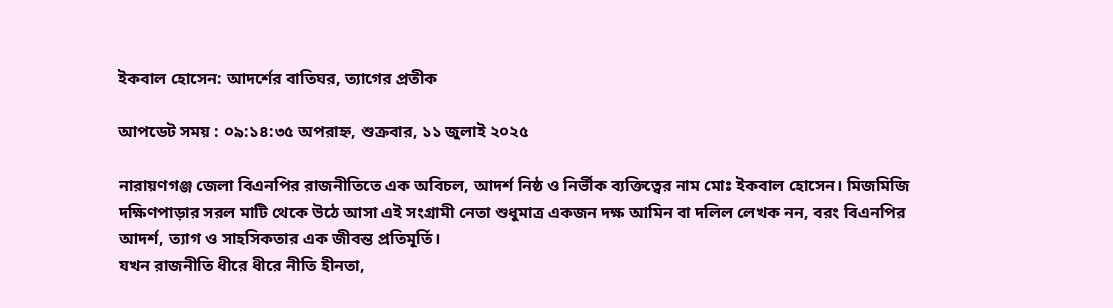ইকবাল হোসেন: আদর্শের বাতিঘর, ত্যাগের প্রতীক

আপডেট সময় : ০৯:১৪:৩৫ অপরাহ্ন, শুক্রবার, ১১ জুলাই ২০২৫

নারায়ণগঞ্জ জেলা বিএনপির রাজনীতিতে এক অবিচল, আদর্শ নিষ্ঠ ও নির্ভীক ব্যক্তিত্বের নাম মোঃ ইকবাল হোসেন। মিজমিজি দক্ষিণপাড়ার সরল মাটি থেকে উঠে আসা এই সংগ্রামী নেতা শুধুমাত্র একজন দক্ষ আমিন বা দলিল লেখক নন, বরং বিএনপির আদর্শ, ত্যাগ ও সাহসিকতার এক জীবন্ত প্রতিমূর্তি।
যখন রাজনীতি ধীরে ধীরে নীতি হীনতা,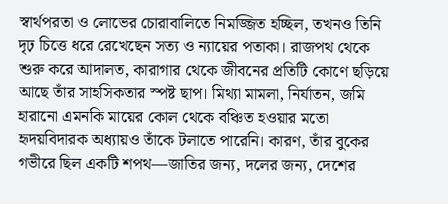স্বার্থপরতা ও লোভের চোরাবালিতে নিমজ্জিত হচ্ছিল, তখনও তিনি দৃঢ় চিত্তে ধরে রেখেছেন সত্য ও ন্যায়ের পতাকা। রাজপথ থেকে শুরু করে আদালত, কারাগার থেকে জীবনের প্রতিটি কোণে ছড়িয়ে আছে তাঁর সাহসিকতার স্পষ্ট ছাপ। মিথ্যা মামলা, নির্যাতন, জমি হারানো এমনকি মায়ের কোল থেকে বঞ্চিত হওয়ার মতো হৃদয়বিদারক অধ্যায়ও তাঁকে টলাতে পারেনি। কারণ, তাঁর বুকের গভীরে ছিল একটি শপথ—জাতির জন্য, দলের জন্য, দেশের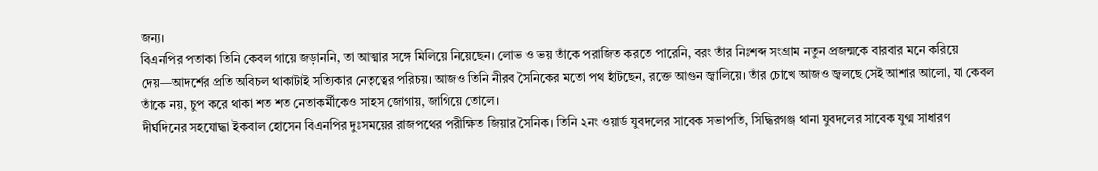জন্য।
বিএনপির পতাকা তিনি কেবল গায়ে জড়াননি, তা আত্মার সঙ্গে মিলিয়ে নিয়েছেন। লোভ ও ভয় তাঁকে পরাজিত করতে পারেনি, বরং তাঁর নিঃশব্দ সংগ্রাম নতুন প্রজন্মকে বারবার মনে করিয়ে দেয়—আদর্শের প্রতি অবিচল থাকাটাই সত্যিকার নেতৃত্বের পরিচয়। আজও তিনি নীরব সৈনিকের মতো পথ হাঁটছেন, রক্তে আগুন জ্বালিয়ে। তাঁর চোখে আজও জ্বলছে সেই আশার আলো, যা কেবল তাঁকে নয়, চুপ করে থাকা শত শত নেতাকর্মীকেও সাহস জোগায়, জাগিয়ে তোলে।
দীর্ঘদিনের সহযোদ্ধা ইকবাল হোসেন বিএনপির দুঃসময়ের রাজপথের পরীক্ষিত জিয়ার সৈনিক। তিনি ২নং ওয়ার্ড যুবদলের সাবেক সভাপতি, সিদ্ধিরগঞ্জ থানা যুবদলের সাবেক যুগ্ম সাধারণ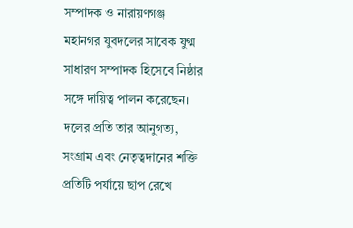সম্পাদক ও নারায়ণগঞ্জ মহানগর যুবদলের সাবেক যুগ্ম সাধারণ সম্পাদক হিসেবে নিষ্ঠার সঙ্গে দায়িত্ব পালন করেছেন। দলের প্রতি তার আনুগত্য, সংগ্রাম এবং নেতৃত্বদানের শক্তি প্রতিটি পর্যায়ে ছাপ রেখে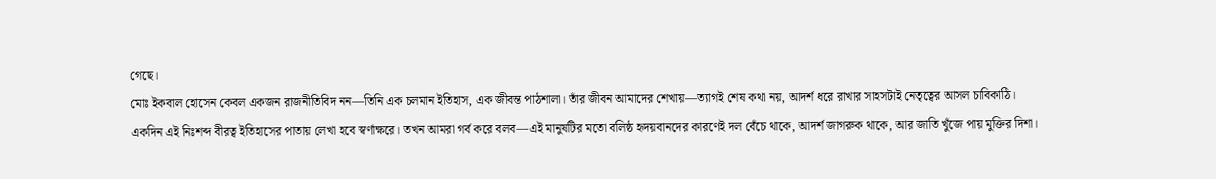গেছে।
মোঃ ইকবাল হোসেন কেবল একজন রাজনীতিবিদ নন—তিনি এক চলমান ইতিহাস, এক জীবন্ত পাঠশালা। তাঁর জীবন আমাদের শেখায়—ত্যাগই শেষ কথা নয়, আদর্শ ধরে রাখার সাহসটাই নেতৃত্বের আসল চাবিকাঠি।
একদিন এই নিঃশব্দ বীরত্ব ইতিহাসের পাতায় লেখা হবে স্বর্ণাক্ষরে। তখন আমরা গর্ব করে বলব—এই মানুষটির মতো বলিষ্ঠ হৃদয়বানদের কারণেই দল বেঁচে থাকে, আদর্শ জাগরুক থাকে, আর জাতি খুঁজে পায় মুক্তির দিশা।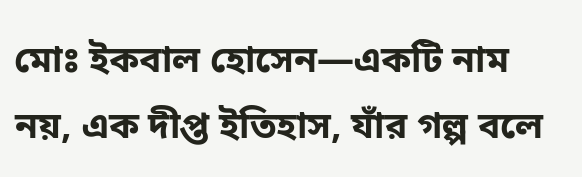মোঃ ইকবাল হোসেন—একটি নাম নয়, এক দীপ্ত ইতিহাস, যাঁর গল্প বলে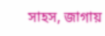সাহস, জাগায়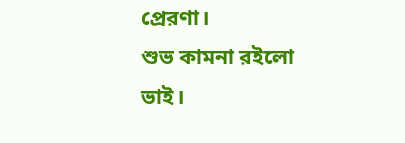প্রেরণা।
শুভ কামনা রইলো ভাই।